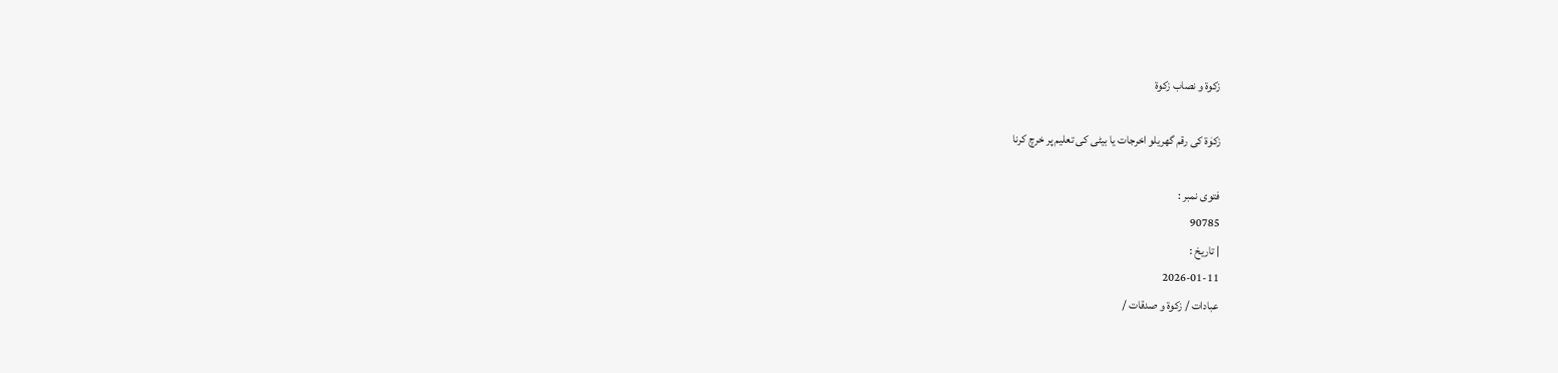زکوۃ و نصاب زکوۃ

زکوٰۃ کی رقم گھریلو اخرجات یا بیٹی کی تعلیم پر خرچ کرنا

فتوی نمبر :
90785
| تاریخ :
2026-01-11
عبادات / زکوۃ و صدقات /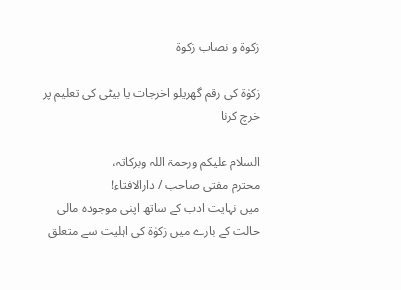زکوۃ و نصاب زکوۃ

زکوٰۃ کی رقم گھریلو اخرجات یا بیٹی کی تعلیم پر خرچ کرنا

السلام علیکم ورحمۃ اللہ وبرکاتہ،
محترم مفتی صاحب / دارالافتاء!
میں نہایت ادب کے ساتھ اپنی موجودہ مالی حالت کے بارے میں زکوٰۃ کی اہلیت سے متعلق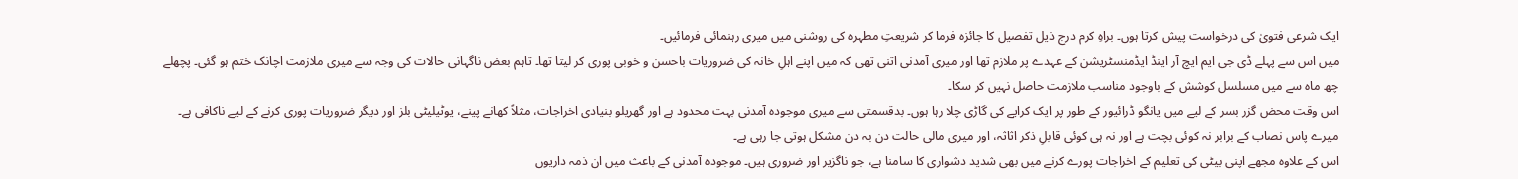ایک شرعی فتویٰ کی درخواست پیش کرتا ہوں۔ براہِ کرم درج ذیل تفصیل کا جائزہ فرما کر شریعتِ مطہرہ کی روشنی میں میری رہنمائی فرمائیں۔
میں اس سے پہلے ڈی جی ایم ایچ آر اینڈ ایڈمنسٹریشن کے عہدے پر ملازم تھا اور میری آمدنی اتنی تھی کہ میں اپنے اہلِ خانہ کی ضروریات باحسن و خوبی پوری کر لیتا تھا۔ تاہم بعض ناگہانی حالات کی وجہ سے میری ملازمت اچانک ختم ہو گئی۔ پچھلے چھ ماہ سے میں مسلسل کوشش کے باوجود مناسب ملازمت حاصل نہیں کر سکا۔
اس وقت محض گزر بسر کے لیے میں یانگو ڈرائیور کے طور پر ایک کرایے کی گاڑی چلا رہا ہوں۔ بدقسمتی سے میری موجودہ آمدنی بہت محدود ہے اور گھریلو بنیادی اخراجات، مثلاً کھانے پینے، یوٹیلیٹی بلز اور دیگر ضروریات پوری کرنے کے لیے ناکافی ہے۔ میرے پاس نصاب کے برابر نہ کوئی بچت ہے اور نہ ہی کوئی قابلِ ذکر اثاثہ، اور میری مالی حالت دن بہ دن مشکل ہوتی جا رہی ہے۔
اس کے علاوہ مجھے اپنی بیٹی کی تعلیم کے اخراجات پورے کرنے میں بھی شدید دشواری کا سامنا ہے، جو ناگزیر اور ضروری ہیں۔ موجودہ آمدنی کے باعث میں ان ذمہ داریوں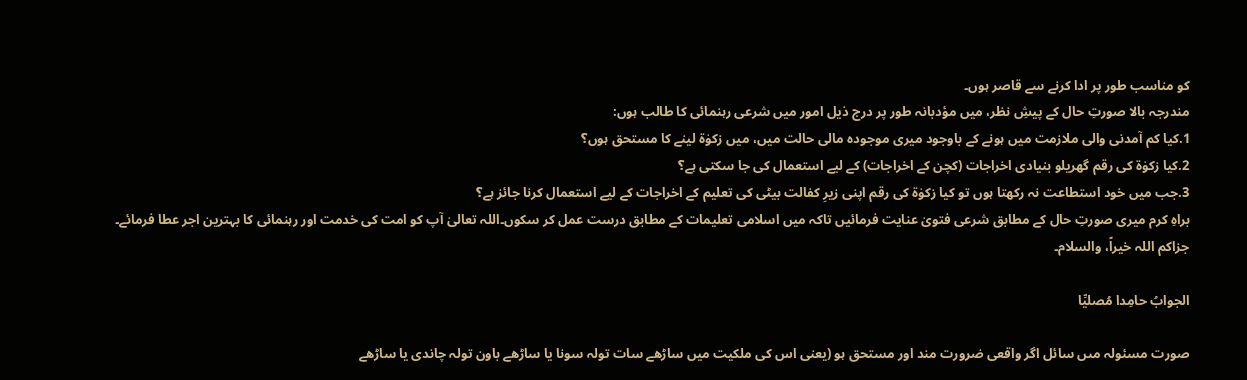کو مناسب طور پر ادا کرنے سے قاصر ہوں۔
مندرجہ بالا صورتِ حال کے پیشِ نظر، میں مؤدبانہ طور پر درج ذیل امور میں شرعی رہنمائی کا طالب ہوں:
1.کیا کم آمدنی والی ملازمت میں ہونے کے باوجود میری موجودہ مالی حالت میں، میں زکوٰۃ لینے کا مستحق ہوں؟
2.کیا زکوٰۃ کی رقم گھریلو بنیادی اخراجات (کچن کے اخراجات) کے لیے استعمال کی جا سکتی ہے؟
3.جب میں خود استطاعت نہ رکھتا ہوں تو کیا زکوٰۃ کی رقم اپنی زیرِ کفالت بیٹی کی تعلیم کے اخراجات کے لیے استعمال کرنا جائز ہے؟
براہِ کرم میری صورتِ حال کے مطابق شرعی فتویٰ عنایت فرمائیں تاکہ میں اسلامی تعلیمات کے مطابق درست عمل کر سکوں۔اللہ تعالیٰ آپ کو امت کی خدمت اور رہنمائی کا بہترین اجر عطا فرمائے۔
جزاکم اللہ خیراً، والسلام۔

الجوابُ حامِدا مُصلیِّا

صورت مسئولہ مىں سائل اگر واقعی ضرورت مند اور مستحق ہو (یعنی اس كى ملکیت میں ساڑھے سات تولہ سونا یا ساڑھے باون تولہ چاندی یا ساڑھے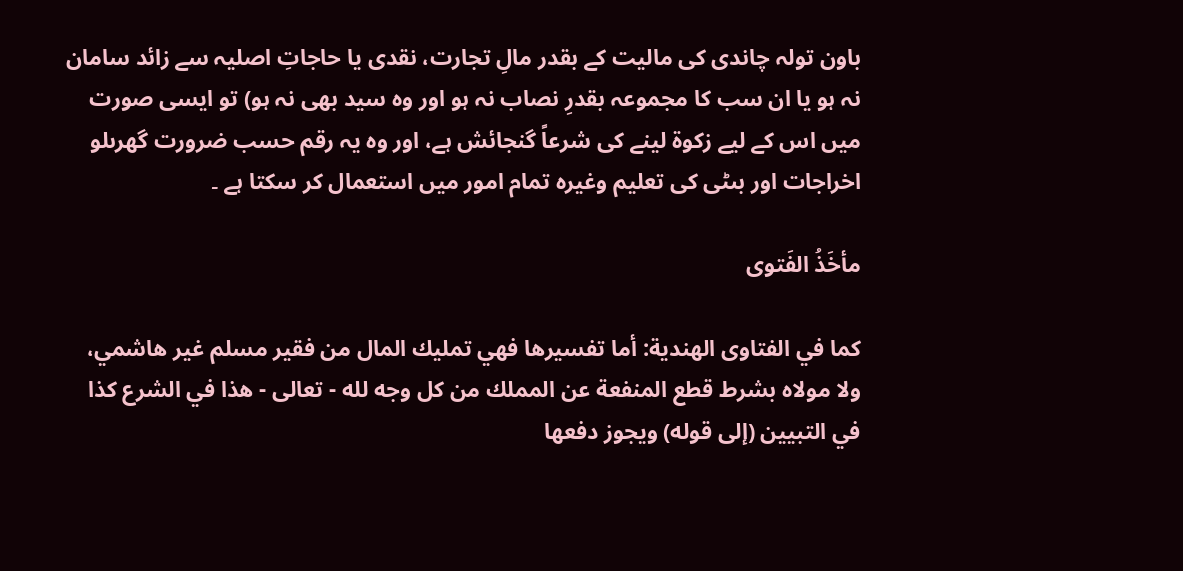باون تولہ چاندی کی مالیت کے بقدر مالِ تجارت، نقدی یا حاجاتِ اصلیہ سے زائد سامان نہ ہو یا ان سب کا مجموعہ بقدرِ نصاب نہ ہو اور وہ سید بھی نہ ہو) تو ایسی صورت میں اس کے لیے زکوۃ لینے کی شرعاً گنجائش ہے، اور وه یہ رقم حسب ضرورت گھرىلو اخراجات اور بىٹى كى تعلیم وغیرہ تمام امور میں استعمال کر سکتا ہے ۔

مأخَذُ الفَتوی

كما في الفتاوى الهندية: أما تفسيرها فهي تمليك المال من فقير مسلم غير هاشمي، ولا مولاه بشرط قطع المنفعة عن المملك من كل وجه لله - تعالى - هذا في الشرع كذا في التبيين (إلى قوله) ويجوز دفعها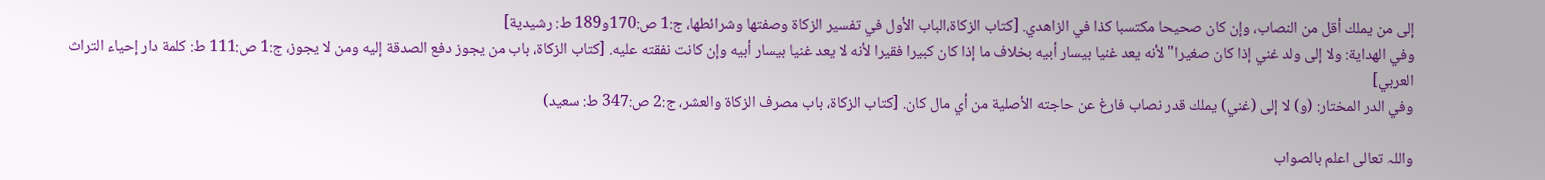إلى ‌من ‌يملك ‌أقل ‌من النصاب، وإن كان صحيحا مكتسبا كذا في الزاهدي. [كتاب الزكاة،الباب الأول في تفسير الزكاة وصفتها وشرائطها، ج:1 ص:170و189 ط: رشيدية]
وفي الهداية: ولا إلى ولد غني إذا كان صغيرا" لأنه يعد غنيا بيسار أبيه بخلاف ما إذا كان كبيرا فقيرا لأنه لا يعد غنيا بيسار أبيه وإن كانت نفقته عليه. [كتاب الزكاة، ‌‌باب من يجوز دفع الصدقة إليه ومن لا يجوز، ج:1 ص:111 ط: كلمة دار إحياء التراث العربي]
وفي الدر المختار: (و) لا إلى (غني) يملك قدر نصاب فارغ عن حاجته الأصلية من أي مال كان. [كتاب الزكاة، باب مصرف الزكاة والعشر، ج:2 ص:347 ط: سعيد)

واللہ تعالی اعلم بالصواب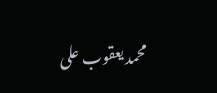محمد یعقوب علی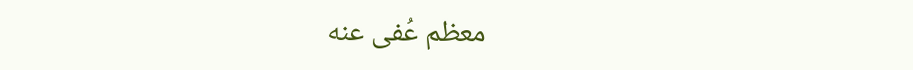معظم عُفی عنه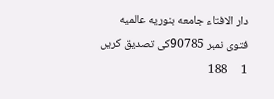دار الافتاء جامعه بنوریه عالمیه
فتوی نمبر 90785کی تصدیق کریں
1     188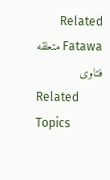Related Fatawa متعلقه فتاوی
Related Topics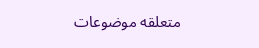متعلقه موضوعات